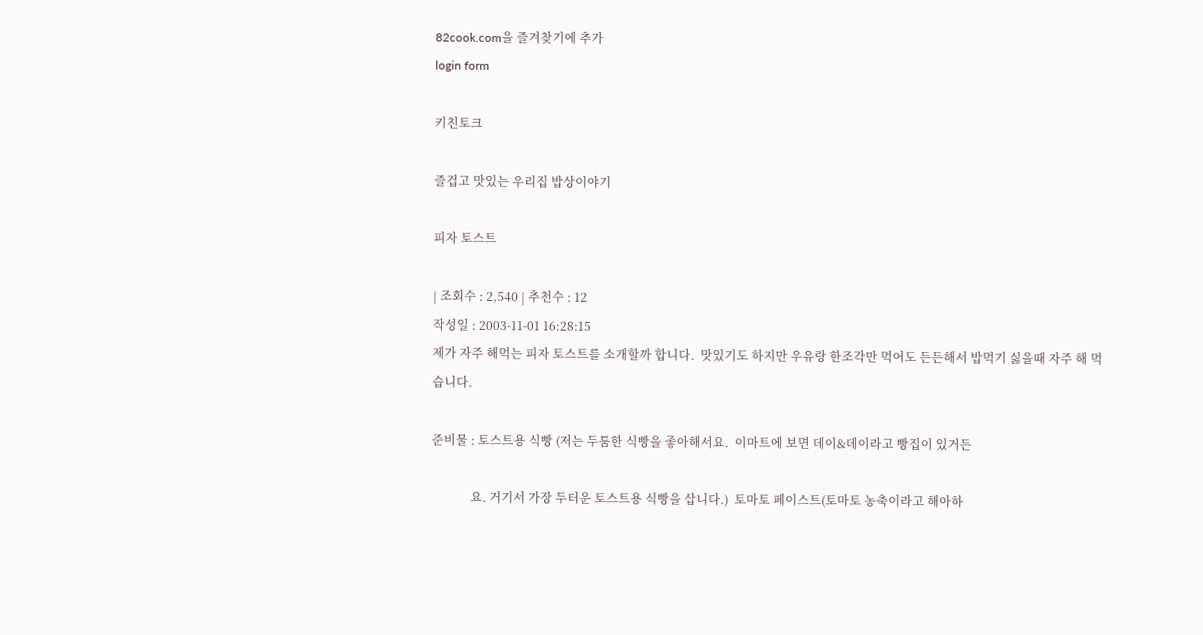82cook.com을 즐겨찾기에 추가
login form

키친토크

즐겁고 맛있는 우리집 밥상이야기

피자 토스트

| 조회수 : 2,540 | 추천수 : 12
작성일 : 2003-11-01 16:28:15
제가 자주 해먹는 피자 토스트를 소개할까 합니다.  맛있기도 하지만 우유랑 한조각만 먹어도 든든해서 밥먹기 싫을때 자주 해 먹습니다.

준비물 : 토스트용 식빵 (저는 두툼한 식빵을 좋아해서요.  이마트에 보면 데이&데이라고 빵집이 있거든

             요. 거기서 가장 두터운 토스트용 식빵을 삽니다.)  토마토 페이스트(토마토 농축이라고 해아하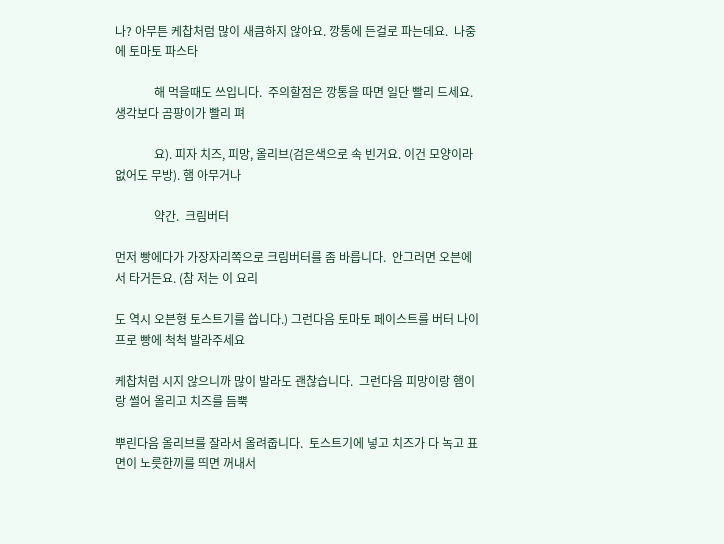나? 아무튼 케찹처럼 많이 새큼하지 않아요. 깡통에 든걸로 파는데요.  나중에 토마토 파스타

             해 먹을때도 쓰입니다.  주의할점은 깡통을 따면 일단 빨리 드세요. 생각보다 곰팡이가 빨리 펴

             요). 피자 치즈, 피망, 올리브(검은색으로 속 빈거요. 이건 모양이라 없어도 무방). 햄 아무거나

             약간.  크림버터

먼저 빵에다가 가장자리쪽으로 크림버터를 좀 바릅니다.  안그러면 오븐에서 타거든요. (참 저는 이 요리

도 역시 오븐형 토스트기를 씁니다.) 그런다음 토마토 페이스트를 버터 나이프로 빵에 척척 발라주세요

케찹처럼 시지 않으니까 많이 발라도 괜찮습니다.  그런다음 피망이랑 햄이랑 썰어 올리고 치즈를 듬뿍

뿌린다음 올리브를 잘라서 올려줍니다.  토스트기에 넣고 치즈가 다 녹고 표면이 노릇한끼를 띄면 꺼내서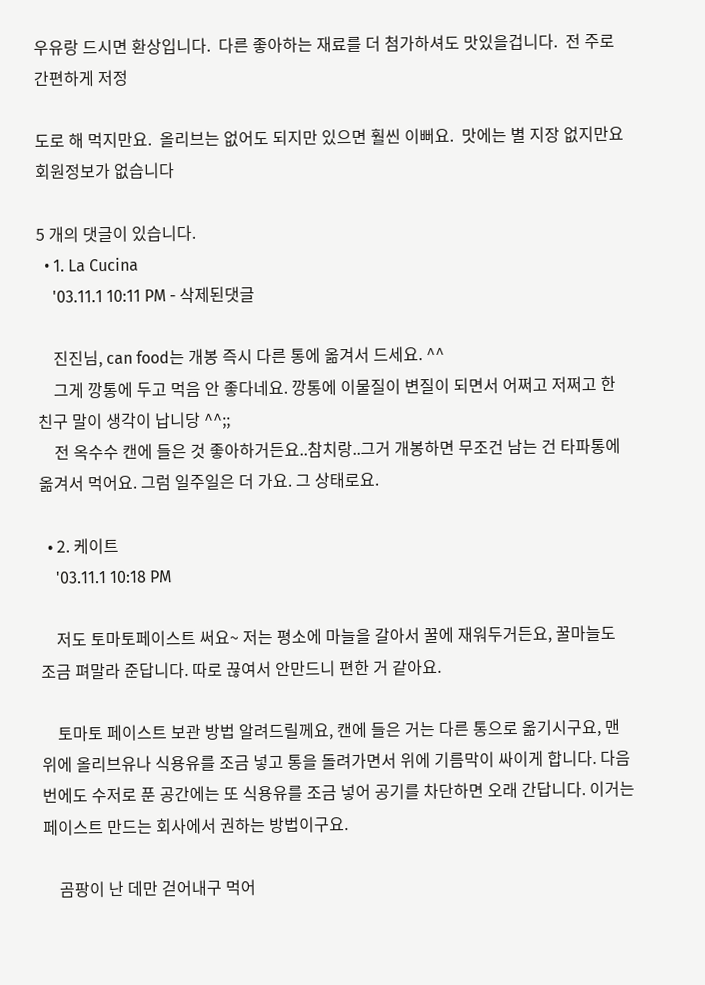우유랑 드시면 환상입니다.  다른 좋아하는 재료를 더 첨가하셔도 맛있을겁니다.  전 주로 간편하게 저정

도로 해 먹지만요.  올리브는 없어도 되지만 있으면 훨씬 이뻐요.  맛에는 별 지장 없지만요
회원정보가 없습니다

5 개의 댓글이 있습니다.
  • 1. La Cucina
    '03.11.1 10:11 PM - 삭제된댓글

    진진님, can food는 개봉 즉시 다른 통에 옮겨서 드세요. ^^
    그게 깡통에 두고 먹음 안 좋다네요. 깡통에 이물질이 변질이 되면서 어쩌고 저쩌고 한 친구 말이 생각이 납니당 ^^;;
    전 옥수수 캔에 들은 것 좋아하거든요..참치랑..그거 개봉하면 무조건 남는 건 타파통에 옮겨서 먹어요. 그럼 일주일은 더 가요. 그 상태로요.

  • 2. 케이트
    '03.11.1 10:18 PM

    저도 토마토페이스트 써요~ 저는 평소에 마늘을 갈아서 꿀에 재워두거든요, 꿀마늘도 조금 펴말라 준답니다. 따로 끊여서 안만드니 편한 거 같아요.

    토마토 페이스트 보관 방법 알려드릴께요, 캔에 들은 거는 다른 통으로 옮기시구요, 맨 위에 올리브유나 식용유를 조금 넣고 통을 돌려가면서 위에 기름막이 싸이게 합니다. 다음번에도 수저로 푼 공간에는 또 식용유를 조금 넣어 공기를 차단하면 오래 간답니다. 이거는 페이스트 만드는 회사에서 권하는 방법이구요.

    곰팡이 난 데만 걷어내구 먹어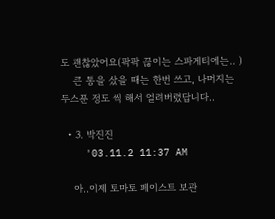도 괜찮았어요(팍팍 끊이는 스파게티에는.. )
    큰 통을 샀을 때는 한번 쓰고, 나머지는 두스푼 정도 씩 해서 얼려버렸답니다..

  • 3. 박진진
    '03.11.2 11:37 AM

    아..이제 토마토 페이스트 보관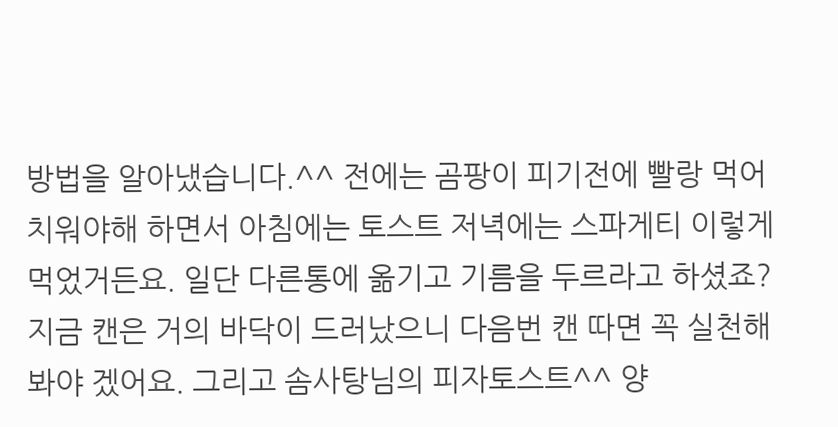방법을 알아냈습니다.^^ 전에는 곰팡이 피기전에 빨랑 먹어치워야해 하면서 아침에는 토스트 저녁에는 스파게티 이렇게 먹었거든요. 일단 다른통에 옮기고 기름을 두르라고 하셨죠? 지금 캔은 거의 바닥이 드러났으니 다음번 캔 따면 꼭 실천해 봐야 겠어요. 그리고 솜사탕님의 피자토스트^^ 양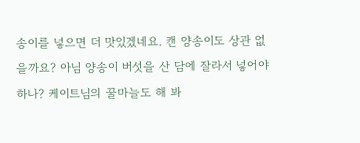송이를 넣으면 더 맛있겠네요. 캔 양송이도 상관 없을까요? 아님 양송이 버섯을 산 담에 잘라서 넣어야하나? 케이트님의 꿀마늘도 해 봐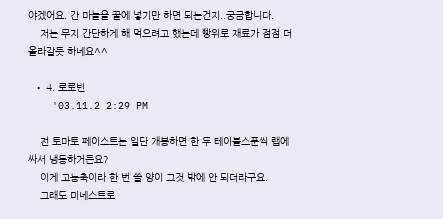야겠어요. 간 마늘을 꿀에 넣기만 하면 되는건지..궁금합니다.
    저는 무지 간단하게 해 먹으려고 했는데 빵위로 재료가 점점 더 올라갈듯 하네요^^

  • 4. 로로빈
    '03.11.2 2:29 PM

    전 토마토 페이스트는 일단 개봉하면 한 두 테이블스푼씩 랩에 싸서 냉동하거든요?
    이게 고농축이라 한 번 쓸 양이 그것 밖에 안 되더라구요.
    그래도 미네스트로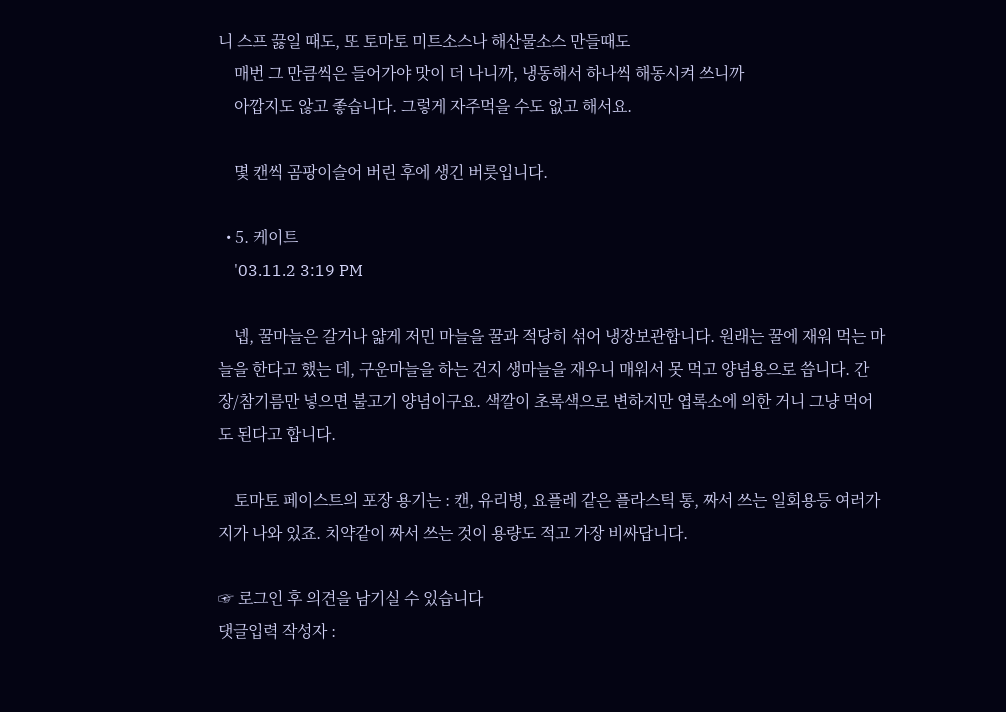니 스프 끓일 때도, 또 토마토 미트소스나 해산물소스 만들때도
    매번 그 만큼씩은 들어가야 맛이 더 나니까, 냉동해서 하나씩 해동시켜 쓰니까
    아깝지도 않고 좋습니다. 그렇게 자주먹을 수도 없고 해서요.

    몇 캔씩 곰팡이슬어 버린 후에 생긴 버릇입니다.

  • 5. 케이트
    '03.11.2 3:19 PM

    넵, 꿀마늘은 갈거나 얇게 저민 마늘을 꿀과 적당히 섞어 냉장보관합니다. 원래는 꿀에 재워 먹는 마늘을 한다고 했는 데, 구운마늘을 하는 건지 생마늘을 재우니 매워서 못 먹고 양념용으로 씁니다. 간장/참기름만 넣으면 불고기 양념이구요. 색깔이 초록색으로 변하지만 엽록소에 의한 거니 그냥 먹어도 된다고 합니다.

    토마토 페이스트의 포장 용기는 : 캔, 유리병, 요플레 같은 플라스틱 통, 짜서 쓰는 일회용등 여러가지가 나와 있죠. 치약같이 짜서 쓰는 것이 용량도 적고 가장 비싸답니다.

☞ 로그인 후 의견을 남기실 수 있습니다
댓글입력 작성자 :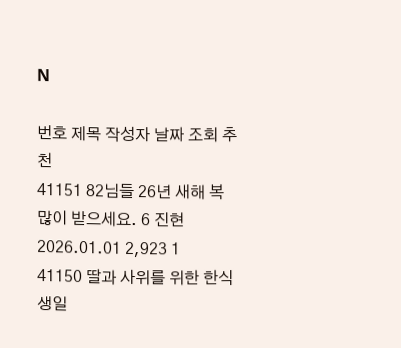N

번호 제목 작성자 날짜 조회 추천
41151 82님들 26년 새해 복 많이 받으세요. 6 진현 2026.01.01 2,923 1
41150 딸과 사위를 위한 한식 생일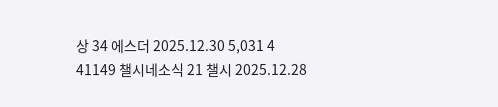상 34 에스더 2025.12.30 5,031 4
41149 챌시네소식 21 챌시 2025.12.28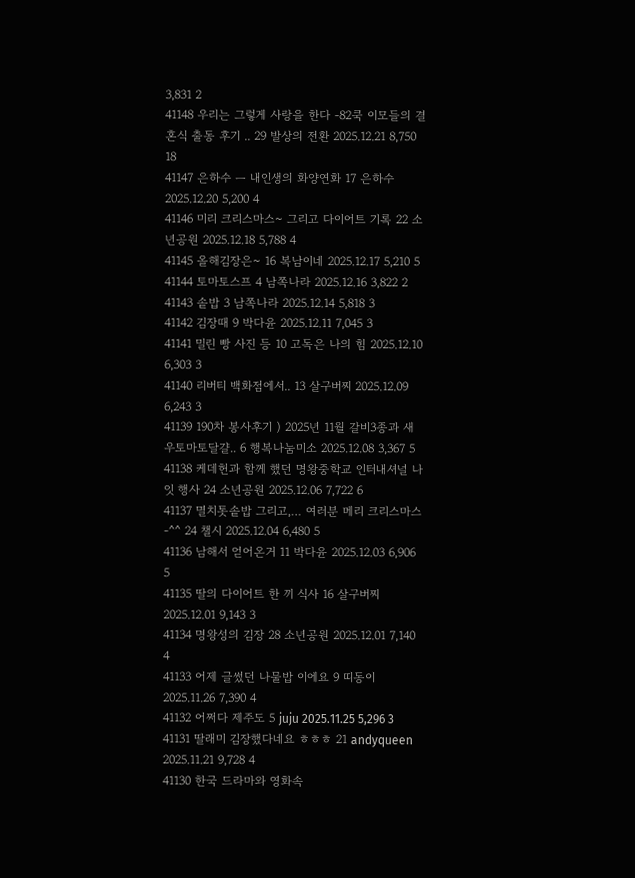3,831 2
41148 우리는 그렇게 사랑을 한다 -82쿡 이모들의 결혼식 출동 후기 .. 29 발상의 전환 2025.12.21 8,750 18
41147 은하수 ㅡ 내인생의 화양연화 17 은하수 2025.12.20 5,200 4
41146 미리 크리스마스~ 그리고 다이어트 기록 22 소년공원 2025.12.18 5,788 4
41145 올해김장은~ 16 복남이네 2025.12.17 5,210 5
41144 토마토스프 4 남쪽나라 2025.12.16 3,822 2
41143 솥밥 3 남쪽나라 2025.12.14 5,818 3
41142 김장때 9 박다윤 2025.12.11 7,045 3
41141 밀린 빵 사진 등 10 고독은 나의 힘 2025.12.10 6,303 3
41140 리버티 백화점에서.. 13 살구버찌 2025.12.09 6,243 3
41139 190차 봉사후기 ) 2025년 11월 갈비3종과 새우토마토달걀.. 6 행복나눔미소 2025.12.08 3,367 5
41138 케데헌과 함께 했던 명왕중학교 인터내셔널 나잇 행사 24 소년공원 2025.12.06 7,722 6
41137 멸치톳솥밥 그리고,… 여러분 메리 크리스마스 -^^ 24 챌시 2025.12.04 6,480 5
41136 남해서 얻어온거 11 박다윤 2025.12.03 6,906 5
41135 딸의 다이어트 한 끼 식사 16 살구버찌 2025.12.01 9,143 3
41134 명왕성의 김장 28 소년공원 2025.12.01 7,140 4
41133 어제 글썼던 나물밥 이에요 9 띠동이 2025.11.26 7,390 4
41132 어쩌다 제주도 5 juju 2025.11.25 5,296 3
41131 딸래미 김장했다네요 ㅎㅎㅎ 21 andyqueen 2025.11.21 9,728 4
41130 한국 드라마와 영화속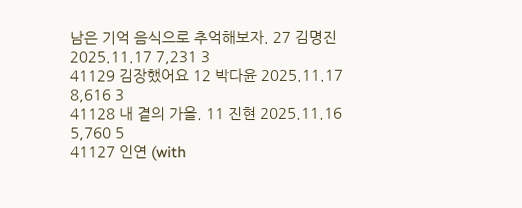남은 기억 음식으로 추억해보자. 27 김명진 2025.11.17 7,231 3
41129 김장했어요 12 박다윤 2025.11.17 8,616 3
41128 내 곁의 가을. 11 진현 2025.11.16 5,760 5
41127 인연 (with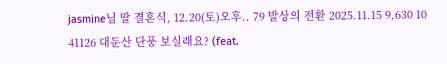jasmine님 딸 결혼식, 12.20(토)오후.. 79 발상의 전환 2025.11.15 9,630 10
41126 대둔산 단풍 보실래요? (feat.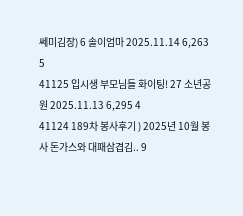쎄미김장) 6 솔이엄마 2025.11.14 6,263 5
41125 입시생 부모님들 화이팅! 27 소년공원 2025.11.13 6,295 4
41124 189차 봉사후기 ) 2025년 10월 봉사 돈가스와 대패삼겹김.. 9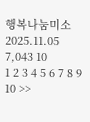행복나눔미소 2025.11.05 7,043 10
1 2 3 4 5 6 7 8 9 10 >>